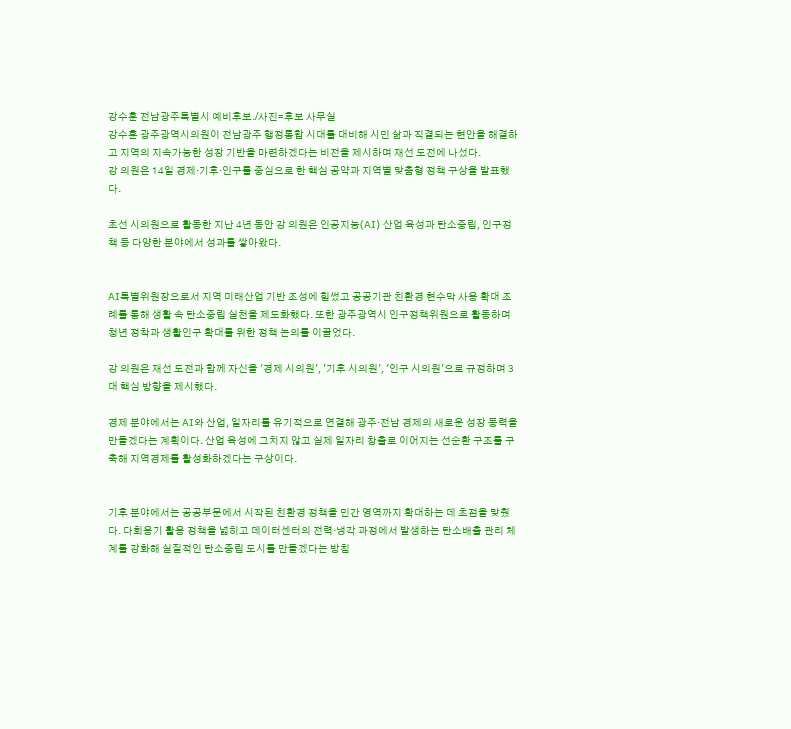강수훈 전남광주특별시 예비후보./사진=후보 사무실
강수훈 광주광역시의원이 전남광주 행정통합 시대를 대비해 시민 삶과 직결되는 현안을 해결하고 지역의 지속가능한 성장 기반을 마련하겠다는 비전을 제시하며 재선 도전에 나섰다.
강 의원은 14일 경제·기후·인구를 중심으로 한 핵심 공약과 지역별 맞춤형 정책 구상을 발표했다.

초선 시의원으로 활동한 지난 4년 동안 강 의원은 인공지능(AI) 산업 육성과 탄소중립, 인구정책 등 다양한 분야에서 성과를 쌓아왔다.


AI특별위원장으로서 지역 미래산업 기반 조성에 힘썼고 공공기관 친환경 현수막 사용 확대 조례를 통해 생활 속 탄소중립 실천을 제도화했다. 또한 광주광역시 인구정책위원으로 활동하며 청년 정착과 생활인구 확대를 위한 정책 논의를 이끌었다.

강 의원은 재선 도전과 함께 자신을 '경제 시의원', '기후 시의원', '인구 시의원'으로 규정하며 3대 핵심 방향을 제시했다.

경제 분야에서는 AI와 산업, 일자리를 유기적으로 연결해 광주·전남 경제의 새로운 성장 동력을 만들겠다는 계획이다. 산업 육성에 그치지 않고 실제 일자리 창출로 이어지는 선순환 구조를 구축해 지역경제를 활성화하겠다는 구상이다.


기후 분야에서는 공공부문에서 시작된 친환경 정책을 민간 영역까지 확대하는 데 초점을 맞췄다. 다회용기 활용 정책을 넓히고 데이터센터의 전력·냉각 과정에서 발생하는 탄소배출 관리 체계를 강화해 실질적인 탄소중립 도시를 만들겠다는 방침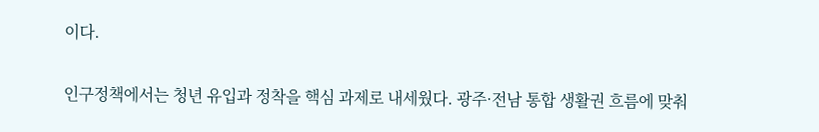이다.

인구정책에서는 청년 유입과 정착을 핵심 과제로 내세웠다. 광주·전남 통합 생활권 흐름에 맞춰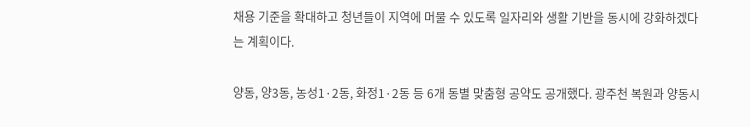채용 기준을 확대하고 청년들이 지역에 머물 수 있도록 일자리와 생활 기반을 동시에 강화하겠다는 계획이다.

양동, 양3동, 농성1·2동, 화정1·2동 등 6개 동별 맞춤형 공약도 공개했다. 광주천 복원과 양동시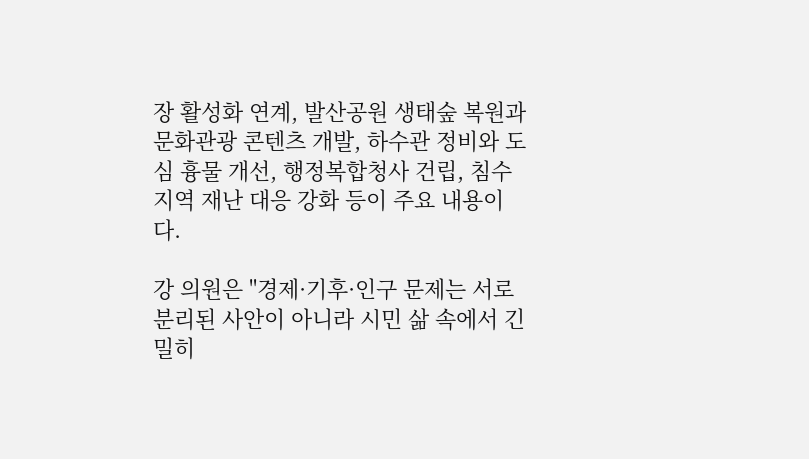장 활성화 연계, 발산공원 생태숲 복원과 문화관광 콘텐츠 개발, 하수관 정비와 도심 흉물 개선, 행정복합청사 건립, 침수지역 재난 대응 강화 등이 주요 내용이다.

강 의원은 "경제·기후·인구 문제는 서로 분리된 사안이 아니라 시민 삶 속에서 긴밀히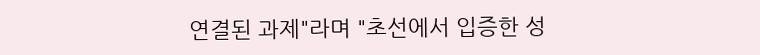연결된 과제"라며 "초선에서 입증한 성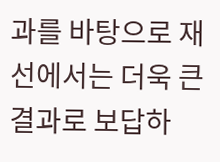과를 바탕으로 재선에서는 더욱 큰 결과로 보답하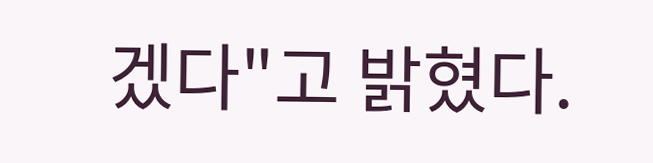겠다"고 밝혔다.